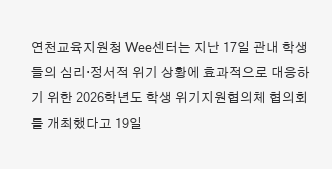연천교육지원청 Wee센터는 지난 17일 관내 학생들의 심리·정서적 위기 상황에 효과적으로 대응하기 위한 2026학년도 학생 위기지원협의체 협의회를 개최했다고 19일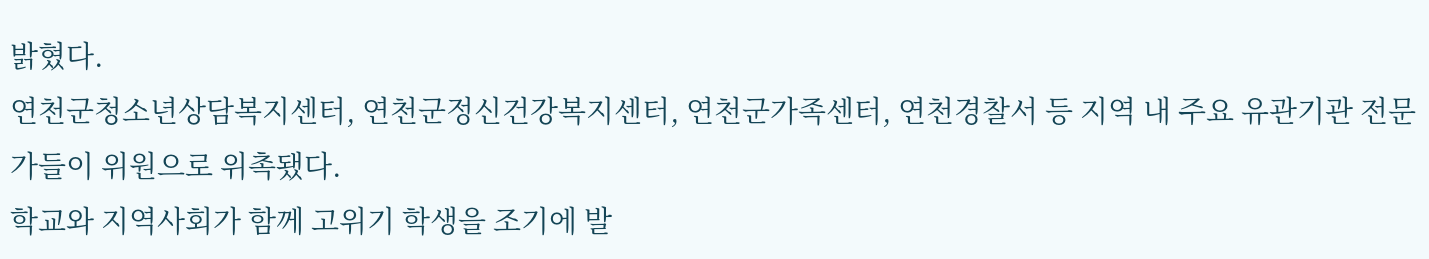밝혔다.
연천군청소년상담복지센터, 연천군정신건강복지센터, 연천군가족센터, 연천경찰서 등 지역 내 주요 유관기관 전문가들이 위원으로 위촉됐다.
학교와 지역사회가 함께 고위기 학생을 조기에 발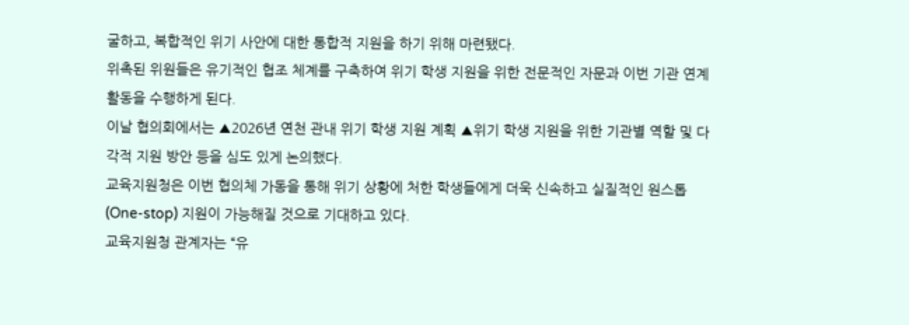굴하고, 복합적인 위기 사안에 대한 통합적 지원을 하기 위해 마련됐다.
위촉된 위원들은 유기적인 협조 체계를 구축하여 위기 학생 지원을 위한 전문적인 자문과 이번 기관 연계 활동을 수행하게 된다.
이날 협의회에서는 ▲2026년 연천 관내 위기 학생 지원 계획 ▲위기 학생 지원을 위한 기관별 역할 및 다각적 지원 방안 등을 심도 있게 논의했다.
교육지원청은 이번 협의체 가동을 통해 위기 상황에 처한 학생들에게 더욱 신속하고 실질적인 원스톱(One-stop) 지원이 가능해질 것으로 기대하고 있다.
교육지원청 관계자는 “유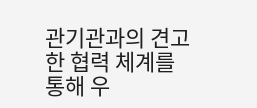관기관과의 견고한 협력 체계를 통해 우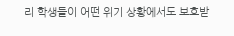리 학생들이 어떤 위기 상황에서도 보호받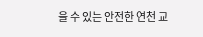을 수 있는 안전한 연천 교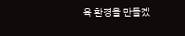육 환경을 만들겠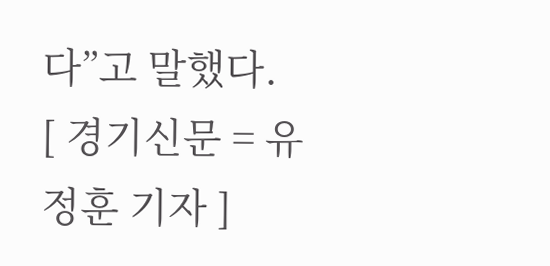다”고 말했다.
[ 경기신문 = 유정훈 기자 ]